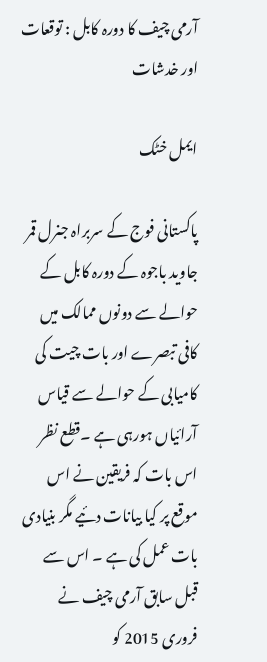آرمی چیف کا دورہ کابل : توقعات اور خدشات

ایمل خٹک

پاکستانی فوج کے سربراہ جنرل قمر جاوید باجوہ کے دورہ کابل کے حوالے سے دونوں ممالک میں کافی تبصرے اور بات چیت کی کامیابی کے حوالے سے قیاس آرائیاں ہورہی ہے ۔قطع نظر اس بات کہ فریقین نے اس موقع پر کیا بیانات دئیے مگر بنیادی بات عمل کی ہے ۔ اس سے قبل سابق آرمی چیف نے فروری 2015 کو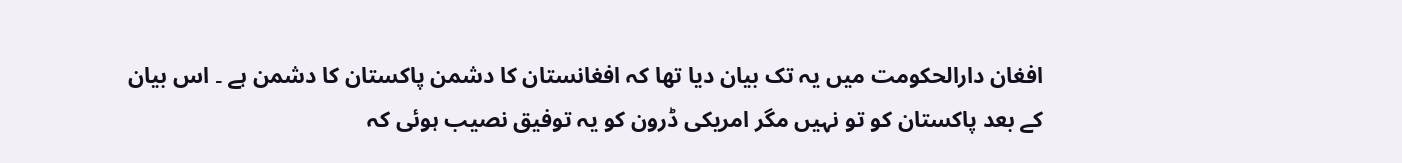افغان دارالحکومت میں یہ تک بیان دیا تھا کہ افغانستان کا دشمن پاکستان کا دشمن ہے ۔ اس بیان کے بعد پاکستان کو تو نہیں مگر امریکی ڈرون کو یہ توفیق نصیب ہوئی کہ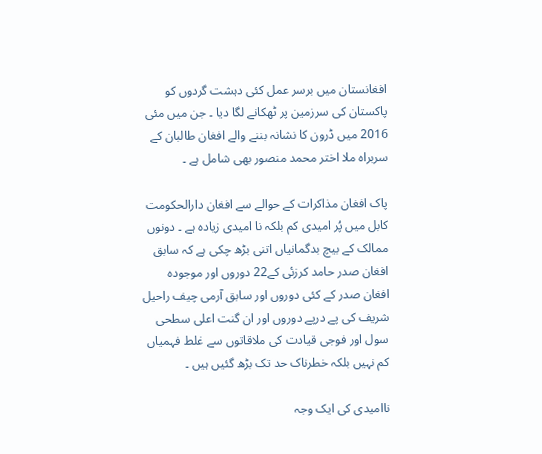افغانستان میں برسر عمل کئی دہشت گردوں کو پاکستان کی سرزمین پر ٹھکانے لگا دیا ۔ جن میں مئی 2016 میں ڈرون کا نشانہ بننے والے افغان طالبان کے سربراہ ملا اختر محمد منصور بھی شامل ہے ۔

پاک افغان مذاکرات کے حوالے سے افغان دارالحکومت کابل میں پُر امیدی کم بلکہ نا امیدی زیادہ ہے ۔ دونوں ممالک کے بیچ بدگمانیاں اتنی بڑھ چکی ہے کہ سابق افغان صدر حامد کرزئی کے22 دوروں اور موجودہ افغان صدر کے کئی دوروں اور سابق آرمی چیف راحیل شریف کی پے درپے دوروں اور ان گنت اعلی سطحی سول اور فوجی قیادت کی ملاقاتوں سے غلط فہمیاں کم نہیں بلکہ خطرناک حد تک بڑھ گئیں ہیں ۔

ناامیدی کی ایک وجہ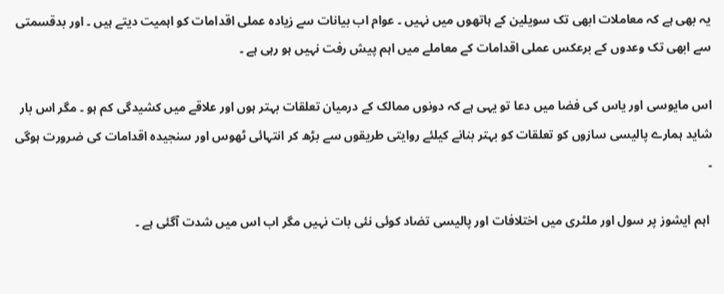یہ بھی ہے کہ معاملات ابھی تک سویلین کے ہاتھوں میں نہیں ۔ عوام اب بیانات سے زیادہ عملی اقدامات کو اہمیت دیتے ہیں ۔ اور بدقسمتی سے ابھی تک وعدوں کے برعکس عملی اقدامات کے معاملے میں اہم پیش رفت نہیں ہو رہی ہے ۔

اس مایوسی اور یاس کی فضا میں دعا تو یہی ہے کہ دونوں ممالک کے درمیان تعلقات بہتر ہوں اور علاقے میں کشیدگی کم ہو ۔ مگر اس بار شاید ہمارے پالیسی سازوں کو تعلقات کو بہتر بنانے کیلئے روایتی طریقوں سے بڑھ کر انتہائی ٹھوس اور سنجیدہ اقدامات کی ضرورت ہوگی ۔

 اہم ایشوز پر سول اور ملٹری میں اختلافات اور پالیسی تضاد کوئی نئی بات نہیں مگر اب اس میں شدت آگئی ہے ۔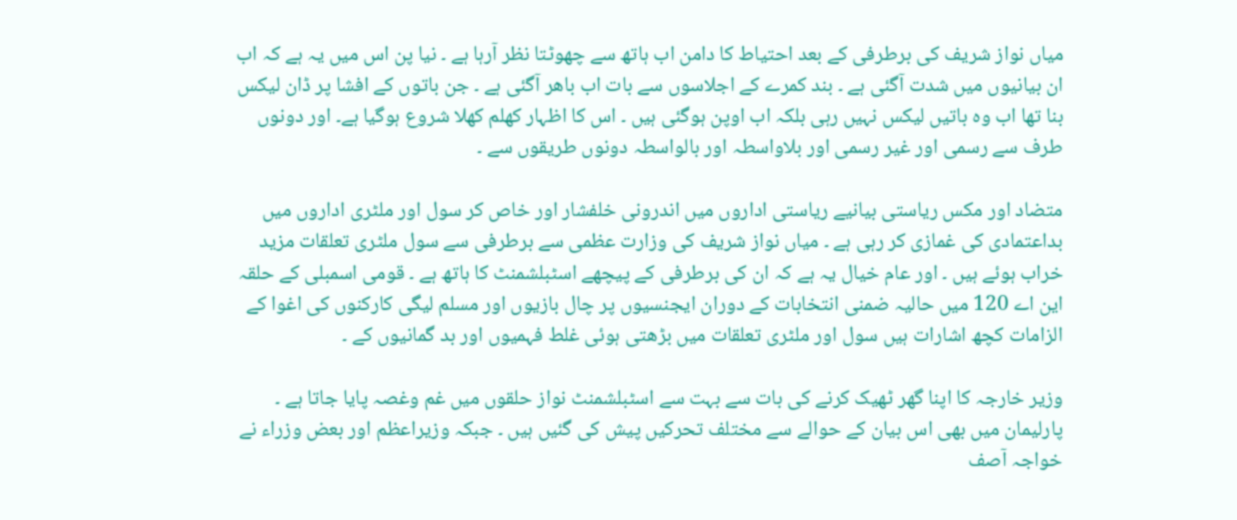میاں نواز شریف کی برطرفی کے بعد احتیاط کا دامن اب ہاتھ سے چھوٹتا نظر آرہا ہے ۔ نیا پن اس میں یہ ہے کہ اب ان بیانیوں میں شدت آگئی ہے ۔ بند کمرے کے اجلاسوں سے بات اب باھر آگئی ہے ۔ جن باتوں کے افشا پر ڈان لیکس بنا تھا اب وہ باتیں لیکس نہیں رہی بلکہ اب اوپن ہوگئی ہیں ۔ اس کا اظہار کھلم کھلا شروع ہوگیا ہے۔ اور دونوں طرف سے رسمی اور غیر رسمی اور بلاواسطہ اور بالواسطہ دونوں طریقوں سے ۔

متضاد اور مکس ریاستی بیانیے ریاستی اداروں میں اندرونی خلفشار اور خاص کر سول اور ملٹری اداروں میں بداعتمادی کی غمازی کر رہی ہے ۔ میاں نواز شریف کی وزارت عظمی سے برطرفی سے سول ملٹری تعلقات مزید خراب ہوئے ہیں ۔ اور عام خیال یہ ہے کہ ان کی برطرفی کے پیچھے اسٹبلشمنٹ کا ہاتھ ہے ۔ قومی اسمبلی کے حلقہ این اے 120 میں حالیہ ضمنی انتخابات کے دوران ایجنسیوں پر چال بازیوں اور مسلم لیگی کارکنوں کی اغوا کے الزامات کچھ اشارات ہیں سول اور ملٹری تعلقات میں بڑھتی ہوئی غلط فہمیوں اور بد گمانیوں کے ۔

وزیر خارجہ کا اپنا گھر ٹھیک کرنے کی بات سے بہت سے اسٹبلشمنٹ نواز حلقوں میں غم وغصہ پایا جاتا ہے ۔ پارلیمان میں بھی اس بیان کے حوالے سے مختلف تحرکیں پیش کی گئیں ہیں ۔ جبکہ وزیراعظم اور بعض وزراء نے خواجہ آصف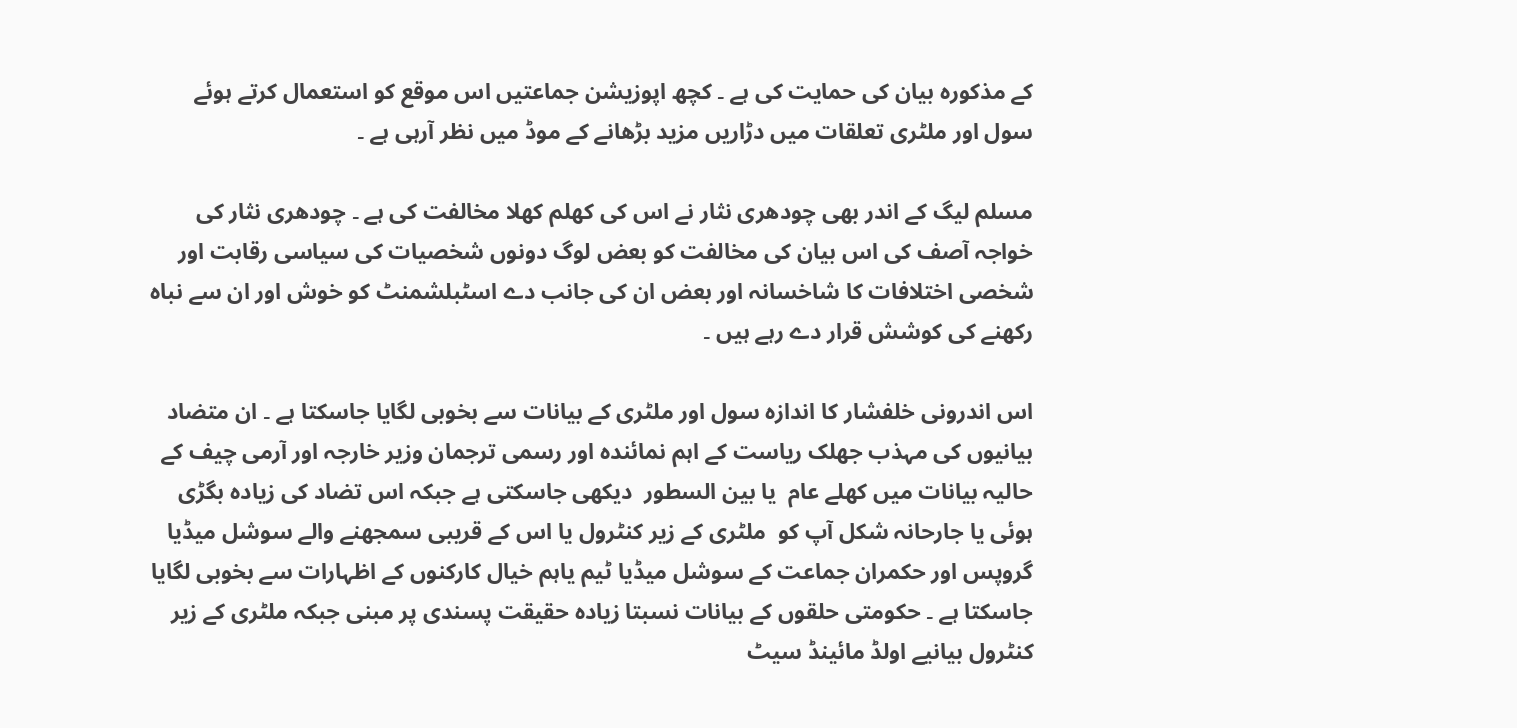کے مذکورہ بیان کی حمایت کی ہے ۔ کچھ اپوزیشن جماعتیں اس موقع کو استعمال کرتے ہوئے سول اور ملٹری تعلقات میں دڑاریں مزید بڑھانے کے موڈ میں نظر آرہی ہے ۔

مسلم لیگ کے اندر بھی چودھری نثار نے اس کی کھلم کھلا مخالفت کی ہے ۔ چودھری نثار کی خواجہ آصف کی اس بیان کی مخالفت کو بعض لوگ دونوں شخصیات کی سیاسی رقابت اور شخصی اختلافات کا شاخسانہ اور بعض ان کی جانب دے اسٹبلشمنٹ کو خوش اور ان سے نباہ رکھنے کی کوشش قرار دے رہے ہیں ۔

اس اندرونی خلفشار کا اندازہ سول اور ملٹری کے بیانات سے بخوبی لگایا جاسکتا ہے ۔ ان متضاد بیانیوں کی مہذب جھلک ریاست کے اہم نمائندہ اور رسمی ترجمان وزیر خارجہ اور آرمی چیف کے حالیہ بیانات میں کھلے عام  یا بین السطور  دیکھی جاسکتی ہے جبکہ اس تضاد کی زیادہ بگڑی ہوئی یا جارحانہ شکل آپ کو  ملٹری کے زیر کنٹرول یا اس کے قریبی سمجھنے والے سوشل میڈیا گروپس اور حکمران جماعت کے سوشل میڈیا ٹیم یاہم خیال کارکنوں کے اظہارات سے بخوبی لگایا جاسکتا ہے ۔ حکومتی حلقوں کے بیانات نسبتا زیادہ حقیقت پسندی پر مبنی جبکہ ملٹری کے زیر کنٹرول بیانیے اولڈ مائینڈ سیٹ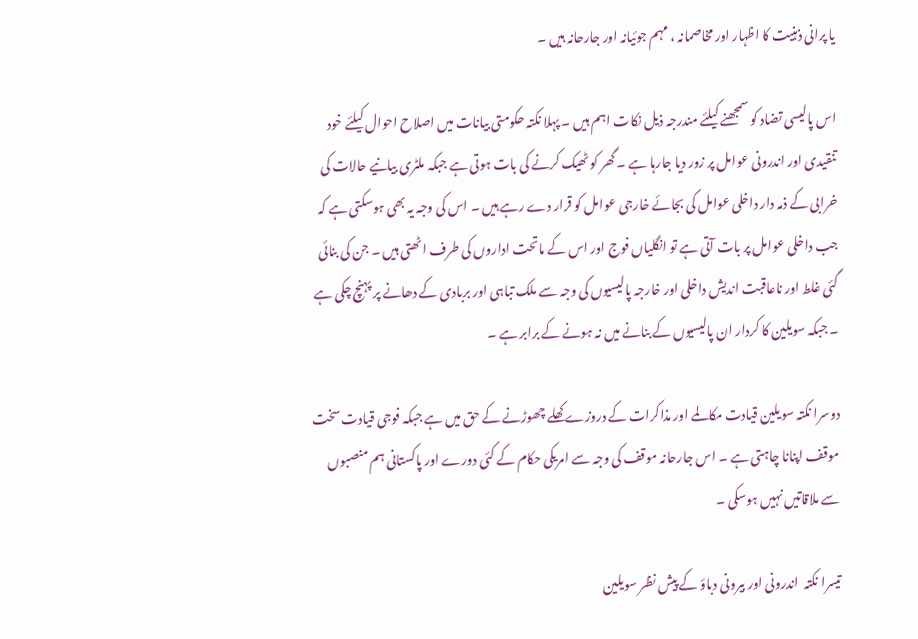یا پرانی ذہنیت کا اظہار اور مخاصمانہ ، مہم جوئیانہ اور جارحانہ ہیں ۔

اس پالیسی تضاد کو سمجھنے کیلئے مندرجہ ذیل نکات اہم ہیں ۔ پہلا نکتہ حکومتی بیانات میں اصلاح احوال کیلئے خود تنقیدی اور اندرونی عوامل پر زور دیا جارہا ہے ۔ گھر کو ٹھیک کرنے کی بات ہوتی ہے جبکہ ملٹری بیانیے حالات کی خرابی کے ذمہ دار داخلی عوامل کی بجائے خارجی عوامل کو قرار دے رہے ہیں ۔ اس کی وجہ یہ بھی ہوسکتی ہے کہ جب داخلی عوامل پر بات آتی ہے تو انگلیاں فوج اور اس کے ماتحت اداروں کی طرف اٹھتی ہیں ۔ جن کی بنائی گئی غلط اور ناعاقبت اندیش داخلی اور خارجہ پالیسیوں کی وجہ سے ملک تباہی اور بربادی کے دھانے پر پہنچ چکی ہے ۔ جبکہ سویلین کا کردار ان پالیسیوں کے بنانے میں نہ ہونے کے برابر ہے ۔

دوسرا نکتہ سویلین قیادت مکالمے اور مذاکرات کے دروزے کھلے چھوڑنے کے حق میں ہے جبکہ فوجی قیادت سخت موقف اپنانا چاہتی ہے ۔ اس جارحانہ موقف کی وجہ سے امریکی حکام کے کئی دورے اور پاکستانی ہم منصبوں سے ملاقاتیں نہیں ہوسکی ۔

تیسرا نکتہ  اندرونی اور بیرونی دباؤ کے پیش نظر سویلین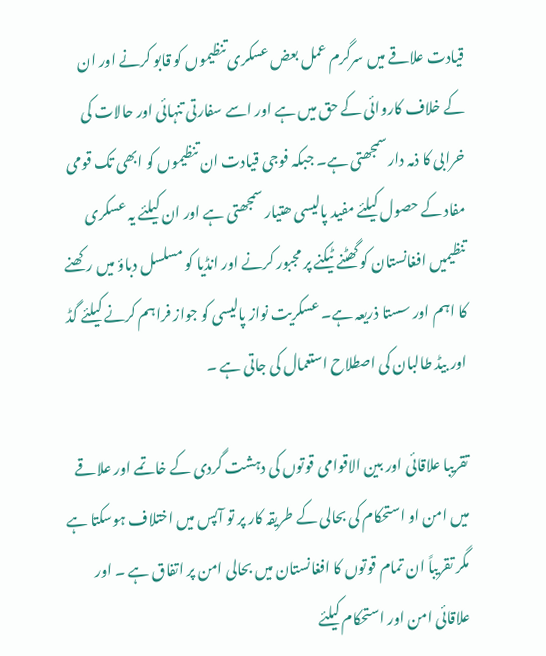قیادت علاقے میں سرگرم عمل بعض عسکری تنظیموں کو قابو کرنے اور ان کے خلاف کاروائی کے حق میں ہے اور اسے سفارتی تنہائی اور حالات کی خرابی کا ذمہ دار سمجھتی ہے۔ جبکہ فوجی قیادت ان تنظیموں کو ابھی تک قومی مفاد کے حصول کیلئے مفید پالیسی ھتیار سمجھتی ہے اور ان کیلئے یہ عسکری تنظیمیں افغانستان کو گھٹنے ٹیکنے پر مجبور کرنے اور انڈیا کو مسلسل دباؤ میں رکھنے کا اہم اور سستا ذریعہ ہے۔ عسکریت نواز پالیسی کو جواز فراہم کرنے کیلئے گڈ اور بیڈ طالبان کی اصطلاح استعمال کی جاتی ہے ۔

تقریبا علاقائی اور بین الاقوامی قوتوں کی دہشت گردی کے خاتمے اور علاقے میں امن او استحکام کی بحالی کے طریقہ کار پر تو آپس میں اختلاف ہوسکتا ہے مگر تقریباً ان تمام قوتوں کا افغانستان میں بحالی امن پر اتفاق ہے ۔ اور علاقائی امن اور استحکام کیلئے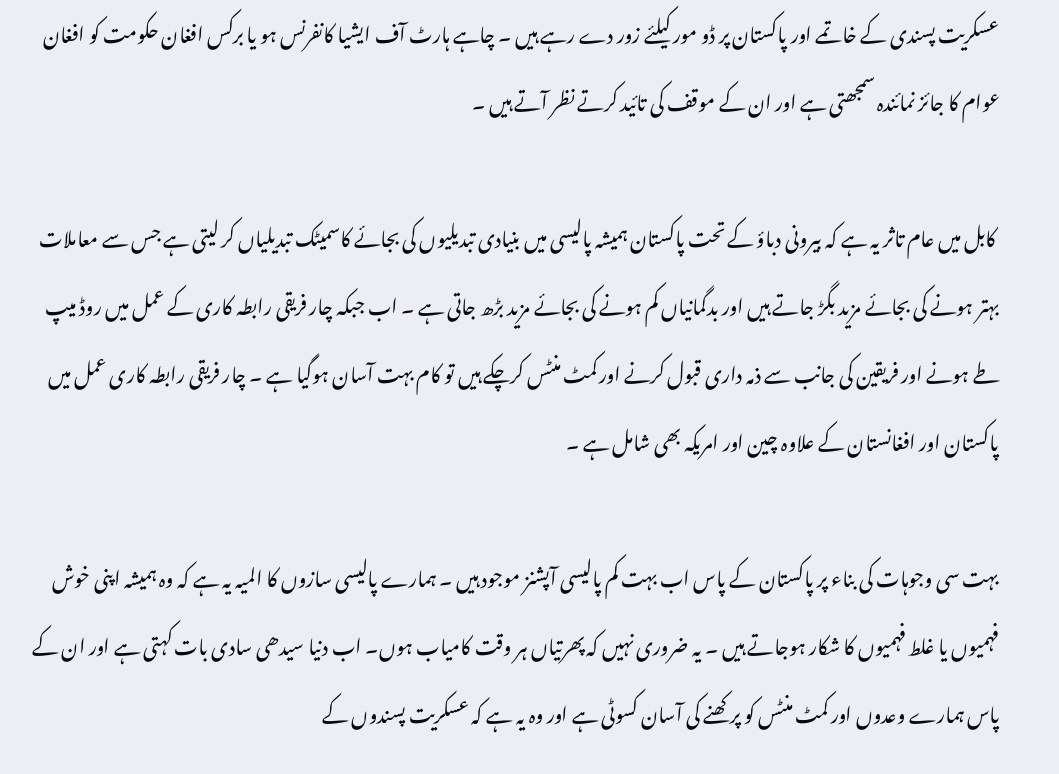عسکریت پسندی کے خاتمے اور پاکستان پر ڈو مور کیلئے زور دے رہے ہیں ۔ چاہے ہارٹ آف ایشیا کانفرنس ہو یا برکس افغان حکومت کو افغان عوام کا جائز نمائندہ سمجھتی ہے اور ان کے موقف کی تائید کرتے نظر آتے ہیں ۔

 کابل میں عام تاثر یہ ہے کہ بیرونی دباؤ کے تحت پاکستان ہمیشہ پالیسی میں بنیادی تبدیلیوں کی بجائے کاسمیٹک تبدیلیاں کر لیتی ہے جس سے معاملات بہتر ہونے کی بجائے مزید بگڑ جاتے ہیں اور بدگمانیاں کم ہونے کی بجائے مزید بڑھ جاتی ہے ۔ اب جبکہ چار فریقی رابطہ کاری کے عمل میں روڈ میپ طے ہونے اور فریقین کی جانب سے ذمہ داری قبول کرنے اور کمٹ منٹس کرچکے ہیں تو کام بہت آسان ہوگیا ہے ۔ چار فریقی رابطہ کاری عمل میں پاکستان اور افغانستان کے علاوہ چین اور امریکہ بھی شامل ہے ۔

بہت سی وجوہات کی بناء پر پاکستان کے پاس اب بہت کم پالیسی آپشنز موجود ہیں ۔ ہمارے پالیسی سازوں کا المیہ یہ ہے کہ وہ ہمیشہ اپنی خوش فہمیوں یا غلط فہمیوں کا شکار ہوجاتے ہیں ۔ یہ ضروری نہیں کہ پھرتیاں ہر وقت کامیاب ہوں۔ اب دنیا سیدھی سادی بات کہتی ہے اور ان کے پاس ہمارے وعدوں اور کمٹ منٹس کو پرکھنے کی آسان کسوٹی ہے اور وہ یہ ہے کہ عسکریت پسندوں کے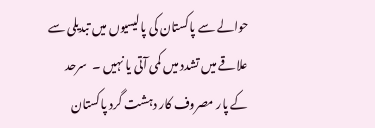حوالے سے پاکستان کی پالیسیوں میں تبدیلی سے علاقے میں تشدد میں کمی آتی یا نہیں ۔  سرحد کے پار مصروف کار دہشت گرد پاکستان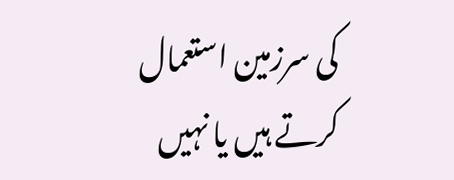کی سرزمین استعمال کرتے ہیں یا نہیں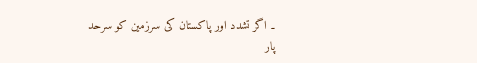۔ اگر تشدد اور پاکستان کی سرزمین کو سرحد پار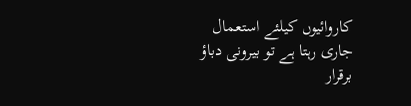کاروائیوں کیلئے استعمال جاری رہتا ہے تو بیرونی دباؤ برقرار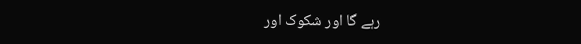رہے گا اور شکوک اور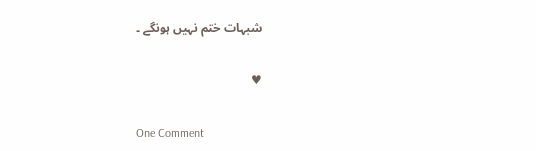شبہات ختم نہیں ہونگے ۔

♥

One Comment